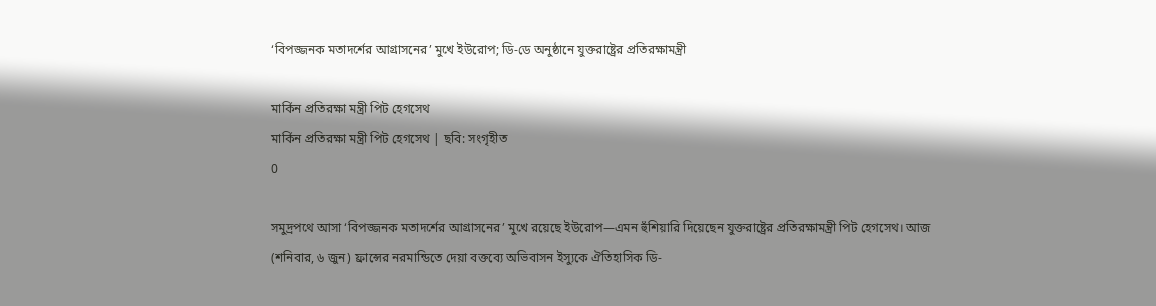‘বিপজ্জনক মতাদর্শের আগ্রাসনের’ মুখে ইউরোপ; ডি-ডে অনুষ্ঠানে যুক্তরাষ্ট্রের প্রতিরক্ষামন্ত্রী

মার্কিন প্রতিরক্ষা মন্ত্রী পিট হেগসেথ
মার্কিন প্রতিরক্ষা মন্ত্রী পিট হেগসেথ | ছবি: সংগৃহীত
0

সমুদ্রপথে আসা ‘বিপজ্জনক মতাদর্শের আগ্রাসনের’ মুখে রয়েছে ইউরোপ—এমন হুঁশিয়ারি দিয়েছেন যুক্তরাষ্ট্রের প্রতিরক্ষামন্ত্রী পিট হেগসেথ। আজ (শনিবার, ৬ জুন) ফ্রান্সের নরমান্ডিতে দেয়া বক্তব্যে অভিবাসন ইস্যুকে ঐতিহাসিক ডি-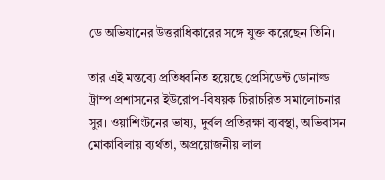ডে অভিযানের উত্তরাধিকারের সঙ্গে যুক্ত করেছেন তিনি।

তার এই মন্তব্যে প্রতিধ্বনিত হয়েছে প্রেসিডেন্ট ডোনাল্ড ট্রাম্প প্রশাসনের ইউরোপ-বিষয়ক চিরাচরিত সমালোচনার সুর। ওয়াশিংটনের ভাষ্য, দুর্বল প্রতিরক্ষা ব্যবস্থা, অভিবাসন মোকাবিলায় ব্যর্থতা, অপ্রয়োজনীয় লাল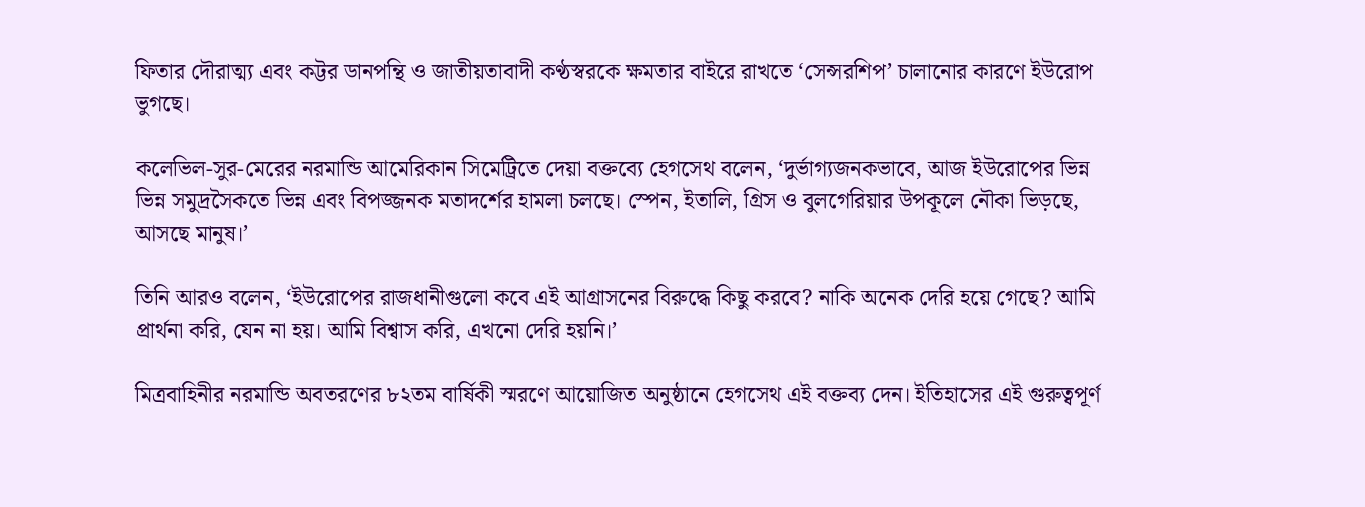ফিতার দৌরাত্ম্য এবং কট্টর ডানপন্থি ও জাতীয়তাবাদী কণ্ঠস্বরকে ক্ষমতার বাইরে রাখতে ‘সেন্সরশিপ’ চালানোর কারণে ইউরোপ ভুগছে।

কলেভিল-সুর-মেরের নরমান্ডি আমেরিকান সিমেট্রিতে দেয়া বক্তব্যে হেগসেথ বলেন, ‘দুর্ভাগ্যজনকভাবে, আজ ইউরোপের ভিন্ন ভিন্ন সমুদ্রসৈকতে ভিন্ন এবং বিপজ্জনক মতাদর্শের হামলা চলছে। স্পেন, ইতালি, গ্রিস ও বুলগেরিয়ার উপকূলে নৌকা ভিড়ছে, আসছে মানুষ।’

তিনি আরও বলেন, ‘ইউরোপের রাজধানীগুলো কবে এই আগ্রাসনের বিরুদ্ধে কিছু করবে? নাকি অনেক দেরি হয়ে গেছে? আমি প্রার্থনা করি, যেন না হয়। আমি বিশ্বাস করি, এখনো দেরি হয়নি।’

মিত্রবাহিনীর নরমান্ডি অবতরণের ৮২তম বার্ষিকী স্মরণে আয়োজিত অনুষ্ঠানে হেগসেথ এই বক্তব্য দেন। ইতিহাসের এই গুরুত্বপূর্ণ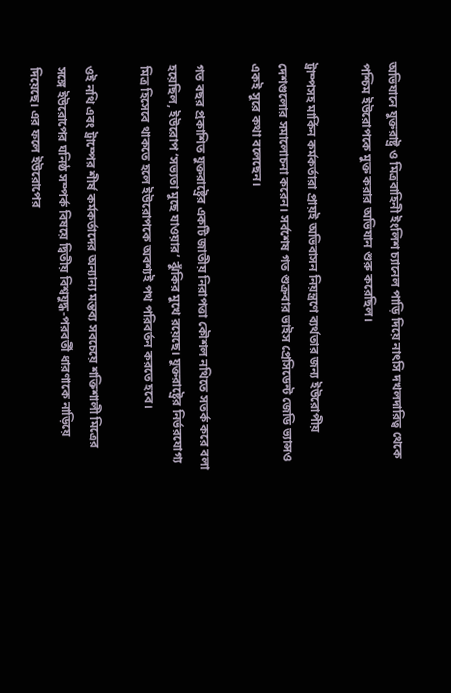অভিযানে যুক্তরাষ্ট্র ও মিত্রবাহিনী ইংলিশ চ্যানেল পাড়ি দিয়ে নাৎসি দখলদারিত্ব থেকে পশ্চিম ইউরোপকে মুক্ত করার অভিযান শুরু করেছিল।

ট্রাম্পসহ মার্কিন কর্মকর্তারা প্রায়ই অভিবাসন নিয়ন্ত্রণে ব্যর্থতার জন্য ইউরোপীয় দেশগুলোর সমালোচনা করেন। সর্বশেষ গত শুক্রবার ভাইস প্রেসিডেন্ট জেডি ভ্যান্সও একই সুরে কথা বলেছেন।

গত বছর প্রকাশিত যুক্তরাষ্ট্রের একটি জাতীয় নিরাপত্তা কৌশল নথিতে সতর্ক করে বলা হয়েছিল, ইউরোপ ‘সভ্যতা মুছে যাওয়ার’ ঝুঁকির মুখে রয়েছে। যুক্তরাষ্ট্রের নির্ভরযোগ্য মিত্র হিসেবে থাকতে হলে ইউরোপকে অবশ্যই পথ পরিবর্তন করতে হবে।

ওই নথি এবং ট্রাম্পের শীর্ষ কর্মকর্তাদের অন্যান্য মন্তব্য সবচেয়ে শক্তিশালী মিত্রের সঙ্গে ইউরোপের ঘনিষ্ঠ সম্পর্ক বিষয়ে দ্বিতীয় বিশ্বযুদ্ধ-পরবর্তী ধারণাকে নাড়িয়ে দিয়েছে। এর ফলে ইউরোপের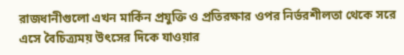রাজধানীগুলো এখন মার্কিন প্রযুক্তি ও প্রতিরক্ষার ওপর নির্ভরশীলতা থেকে সরে এসে বৈচিত্র্যময় উৎসের দিকে যাওয়ার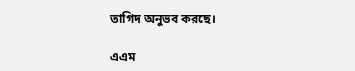তাগিদ অনুভব করছে।

এএম